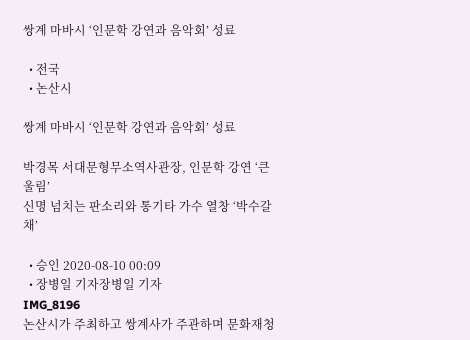쌍계 마바시 ‘인문학 강연과 음악회’ 성료

  • 전국
  • 논산시

쌍계 마바시 ‘인문학 강연과 음악회’ 성료

박경목 서대문형무소역사관장, 인문학 강연 ‘큰 울림’
신명 넘치는 판소리와 통기타 가수 열창 ‘박수갈채’

  • 승인 2020-08-10 00:09
  • 장병일 기자장병일 기자
IMG_8196
논산시가 주최하고 쌍계사가 주관하며 문화재청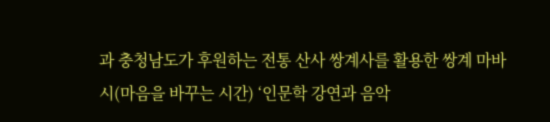과 충청남도가 후원하는 전통 산사 쌍계사를 활용한 쌍계 마바시(마음을 바꾸는 시간) ‘인문학 강연과 음악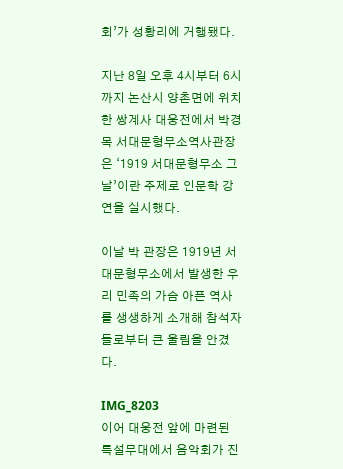회’가 성황리에 거행됐다.

지난 8일 오후 4시부터 6시까지 논산시 양촌면에 위치한 쌍계사 대웅전에서 박경목 서대문형무소역사관장은 ‘1919 서대문형무소 그날’이란 주제로 인문학 강연을 실시했다.

이날 박 관장은 1919년 서대문형무소에서 발생한 우리 민족의 가슴 아픈 역사를 생생하게 소개해 참석자들로부터 큰 울림을 안겼다.

IMG_8203
이어 대웅전 앞에 마련된 특설무대에서 음악회가 진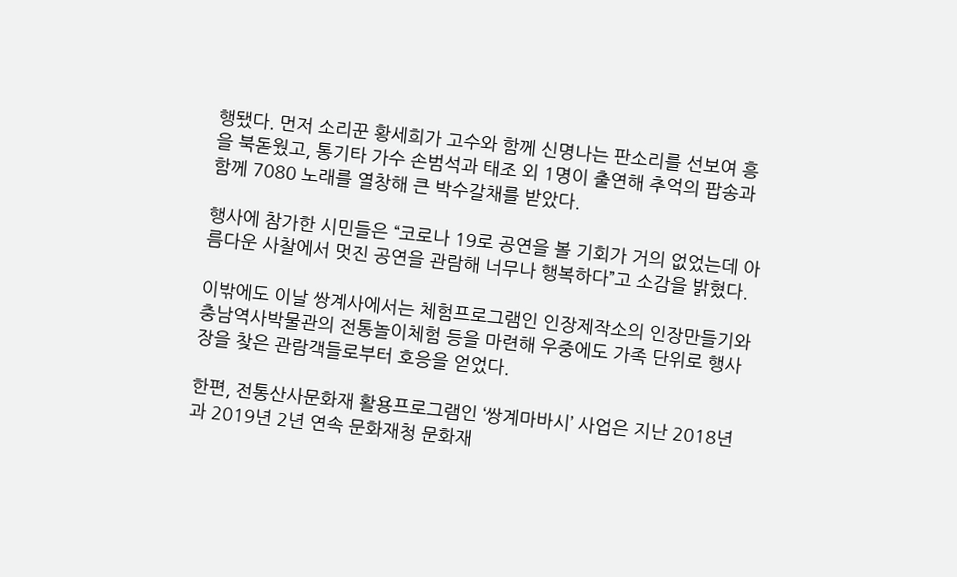행됐다. 먼저 소리꾼 황세희가 고수와 함께 신명나는 판소리를 선보여 흥을 북돋웠고, 통기타 가수 손범석과 태조 외 1명이 출연해 추억의 팝송과 함께 7080 노래를 열창해 큰 박수갈채를 받았다.

행사에 참가한 시민들은 “코로나 19로 공연을 볼 기회가 거의 없었는데 아름다운 사찰에서 멋진 공연을 관람해 너무나 행복하다”고 소감을 밝혔다.

이밖에도 이날 쌍계사에서는 체험프로그램인 인장제작소의 인장만들기와 충남역사박물관의 전통놀이체험 등을 마련해 우중에도 가족 단위로 행사장을 찾은 관람객들로부터 호응을 얻었다.

한편, 전통산사문화재 활용프로그램인 ‘쌍계마바시’ 사업은 지난 2018년과 2019년 2년 연속 문화재청 문화재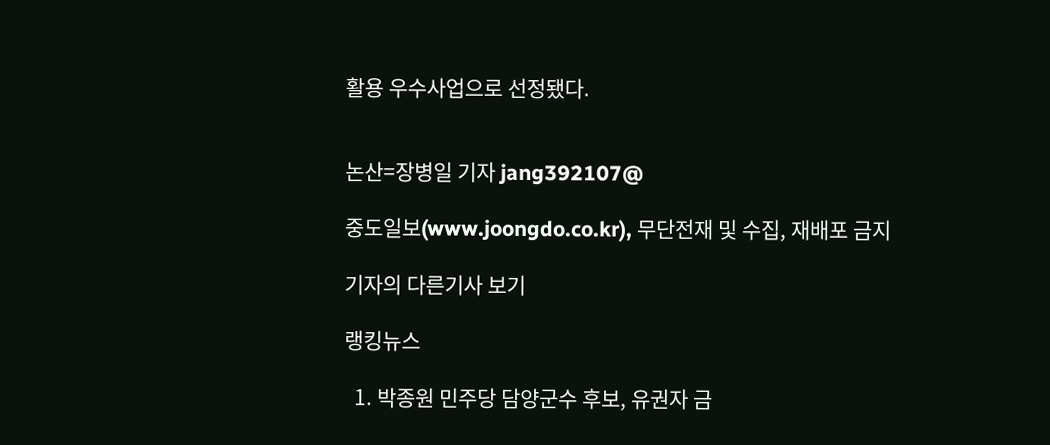활용 우수사업으로 선정됐다.


논산=장병일 기자 jang392107@

중도일보(www.joongdo.co.kr), 무단전재 및 수집, 재배포 금지

기자의 다른기사 보기

랭킹뉴스

  1. 박종원 민주당 담양군수 후보, 유권자 금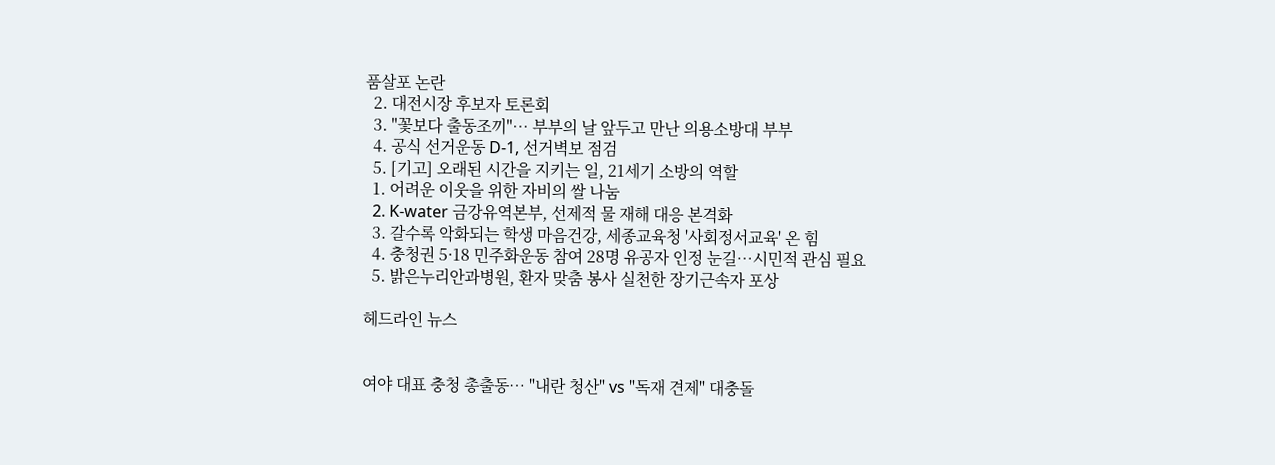품살포 논란
  2. 대전시장 후보자 토론회
  3. "꽃보다 출동조끼"… 부부의 날 앞두고 만난 의용소방대 부부
  4. 공식 선거운동 D-1, 선거벽보 점검
  5. [기고] 오래된 시간을 지키는 일, 21세기 소방의 역할
  1. 어려운 이웃을 위한 자비의 쌀 나눔
  2. K-water 금강유역본부, 선제적 물 재해 대응 본격화
  3. 갈수록 악화되는 학생 마음건강, 세종교육청 '사회정서교육' 온 힘
  4. 충청권 5·18 민주화운동 참여 28명 유공자 인정 눈길…시민적 관심 필요
  5. 밝은누리안과병원, 환자 맞춤 봉사 실천한 장기근속자 포상

헤드라인 뉴스


여야 대표 충청 총출동… "내란 청산" vs "독재 견제" 대충돌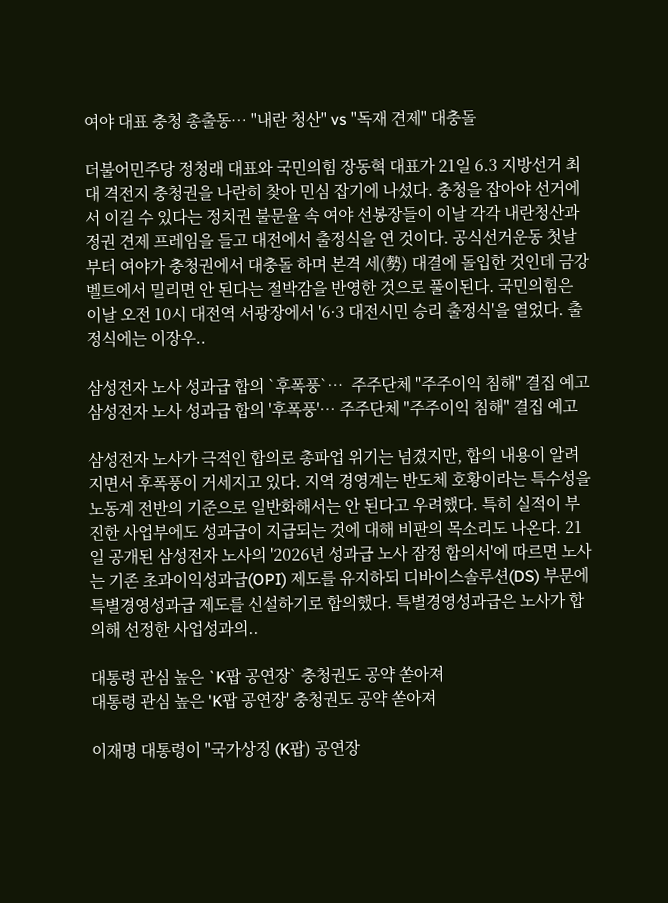여야 대표 충청 총출동… "내란 청산" vs "독재 견제" 대충돌

더불어민주당 정청래 대표와 국민의힘 장동혁 대표가 21일 6.3 지방선거 최대 격전지 충청권을 나란히 찾아 민심 잡기에 나섰다. 충청을 잡아야 선거에서 이길 수 있다는 정치권 불문율 속 여야 선봉장들이 이날 각각 내란청산과 정권 견제 프레임을 들고 대전에서 출정식을 연 것이다. 공식선거운동 첫날부터 여야가 충청권에서 대충돌 하며 본격 세(勢) 대결에 돌입한 것인데 금강벨트에서 밀리면 안 된다는 절박감을 반영한 것으로 풀이된다. 국민의힘은 이날 오전 10시 대전역 서광장에서 '6·3 대전시민 승리 출정식'을 열었다. 출정식에는 이장우..

삼성전자 노사 성과급 합의 `후폭풍`…  주주단체 "주주이익 침해" 결집 예고
삼성전자 노사 성과급 합의 '후폭풍'… 주주단체 "주주이익 침해" 결집 예고

삼성전자 노사가 극적인 합의로 총파업 위기는 넘겼지만, 합의 내용이 알려지면서 후폭풍이 거세지고 있다. 지역 경영계는 반도체 호황이라는 특수성을 노동계 전반의 기준으로 일반화해서는 안 된다고 우려했다. 특히 실적이 부진한 사업부에도 성과급이 지급되는 것에 대해 비판의 목소리도 나온다. 21일 공개된 삼성전자 노사의 '2026년 성과급 노사 잠정 합의서'에 따르면 노사는 기존 초과이익성과급(OPI) 제도를 유지하되 디바이스솔루션(DS) 부문에 특별경영성과급 제도를 신설하기로 합의했다. 특별경영성과급은 노사가 합의해 선정한 사업성과의..

대통령 관심 높은 `K팝 공연장` 충청권도 공약 쏟아져
대통령 관심 높은 'K팝 공연장' 충청권도 공약 쏟아져

이재명 대통령이 "국가상징 (K팝) 공연장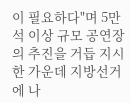이 필요하다"며 5만석 이상 규모 공연장의 추진을 거듭 지시한 가운데 지방선거에 나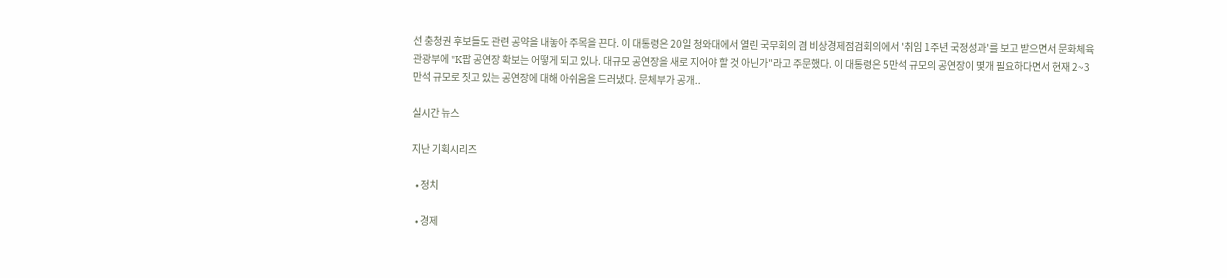선 충청권 후보들도 관련 공약을 내놓아 주목을 끈다. 이 대통령은 20일 청와대에서 열린 국무회의 겸 비상경제점검회의에서 '취임 1주년 국정성과'를 보고 받으면서 문화체육관광부에 "K팝 공연장 확보는 어떻게 되고 있나. 대규모 공연장을 새로 지어야 할 것 아닌가"라고 주문했다. 이 대통령은 5만석 규모의 공연장이 몇개 필요하다면서 현재 2~3만석 규모로 짓고 있는 공연장에 대해 아쉬움을 드러냈다. 문체부가 공개..

실시간 뉴스

지난 기획시리즈

  • 정치

  • 경제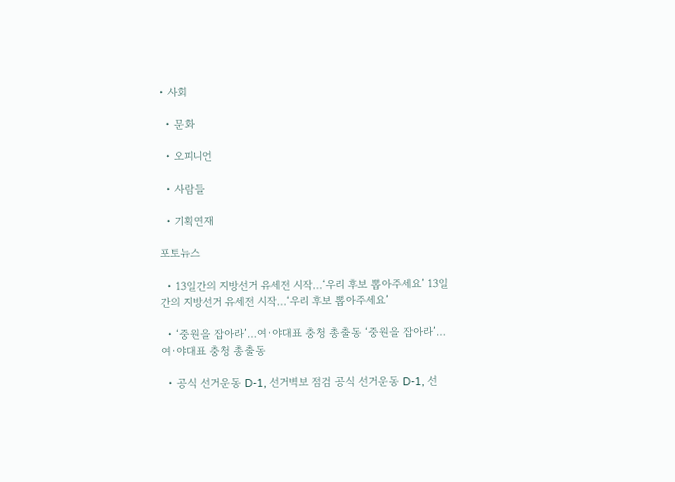• 사회

  • 문화

  • 오피니언

  • 사람들

  • 기획연재

포토뉴스

  • 13일간의 지방선거 유세전 시작…‘우리 후보 뽑아주세요’ 13일간의 지방선거 유세전 시작…‘우리 후보 뽑아주세요’

  • ‘중원을 잡아라’…여·야대표 충청 총출동 ‘중원을 잡아라’…여·야대표 충청 총출동

  • 공식 선거운동 D-1, 선거벽보 점검 공식 선거운동 D-1, 선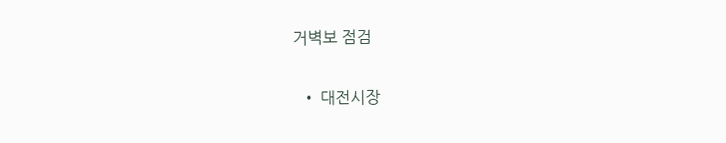거벽보 점검

  • 대전시장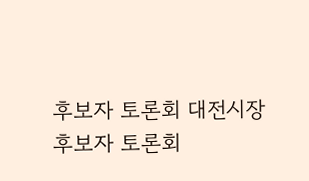후보자 토론회 대전시장 후보자 토론회